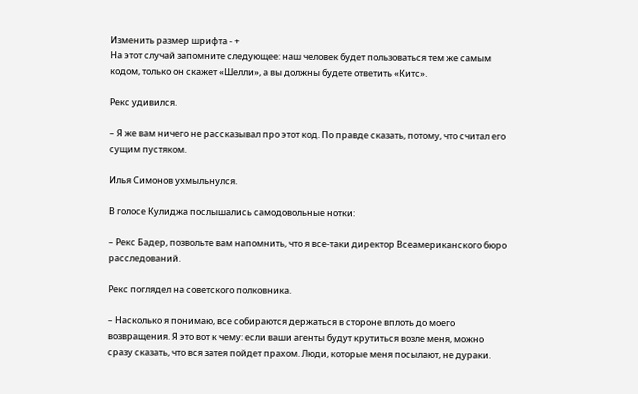Изменить размер шрифта - +
На этот случай запомните следующее: наш человек будет пользоваться тем же самым кодом, только он скажет «Шелли», а вы должны будете ответить «Китс».

Рекс удивился.

– Я же вам ничего не рассказывал про этот код. По правде сказать, потому, что считал его сущим пустяком.

Илья Симонов ухмыльнулся.

В голосе Кулиджа послышались самодовольные нотки:

– Рекс Бадер, позвольте вам напомнить, что я все‑таки директор Всеамериканского бюро расследований.

Рекс поглядел на советского полковника.

– Насколько я понимаю, все собираются держаться в стороне вплоть до моего возвращения. Я это вот к чему: если ваши агенты будут крутиться возле меня, можно сразу сказать, что вся затея пойдет прахом. Люди, которые меня посылают, не дураки.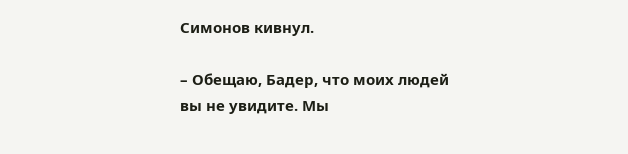Симонов кивнул.

– Обещаю, Бадер, что моих людей вы не увидите. Мы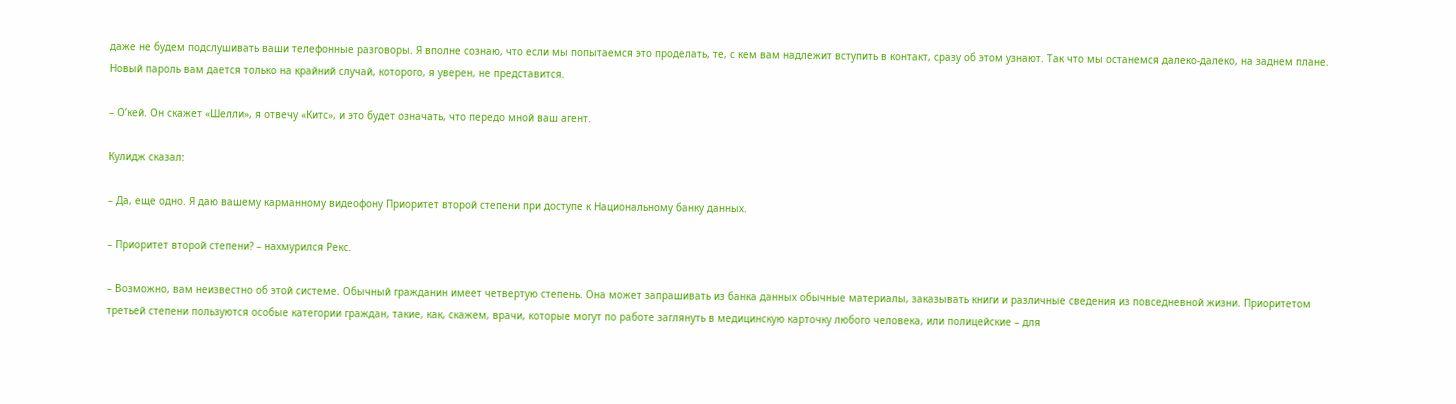даже не будем подслушивать ваши телефонные разговоры. Я вполне сознаю, что если мы попытаемся это проделать, те, с кем вам надлежит вступить в контакт, сразу об этом узнают. Так что мы останемся далеко‑далеко, на заднем плане. Новый пароль вам дается только на крайний случай, которого, я уверен, не представится.

– О’кей. Он скажет «Шелли», я отвечу «Китс», и это будет означать, что передо мной ваш агент.

Кулидж сказал:

– Да, еще одно. Я даю вашему карманному видеофону Приоритет второй степени при доступе к Национальному банку данных.

– Приоритет второй степени? – нахмурился Рекс.

– Возможно, вам неизвестно об этой системе. Обычный гражданин имеет четвертую степень. Она может запрашивать из банка данных обычные материалы, заказывать книги и различные сведения из повседневной жизни. Приоритетом третьей степени пользуются особые категории граждан, такие, как, скажем, врачи, которые могут по работе заглянуть в медицинскую карточку любого человека, или полицейские – для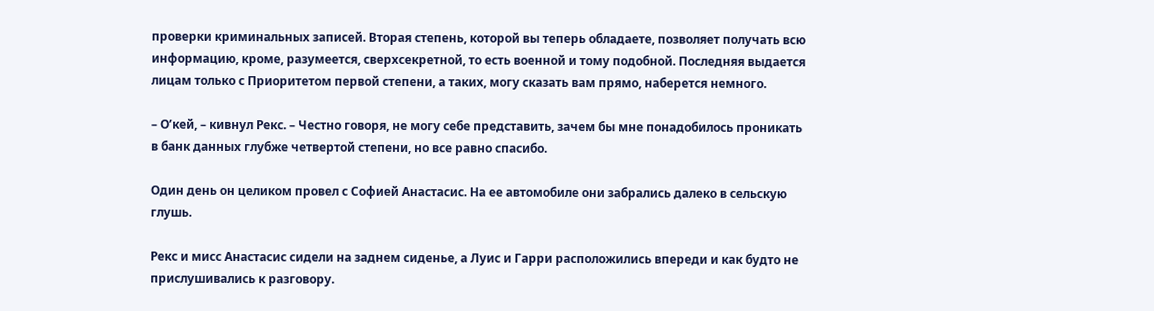проверки криминальных записей. Вторая степень, которой вы теперь обладаете, позволяет получать всю информацию, кроме, разумеется, сверхсекретной, то есть военной и тому подобной. Последняя выдается лицам только с Приоритетом первой степени, а таких, могу сказать вам прямо, наберется немного.

– О’кей, – кивнул Рекс. – Честно говоря, не могу себе представить, зачем бы мне понадобилось проникать в банк данных глубже четвертой степени, но все равно спасибо.

Один день он целиком провел с Софией Анастасис. На ее автомобиле они забрались далеко в сельскую глушь.

Рекс и мисс Анастасис сидели на заднем сиденье, а Луис и Гарри расположились впереди и как будто не прислушивались к разговору.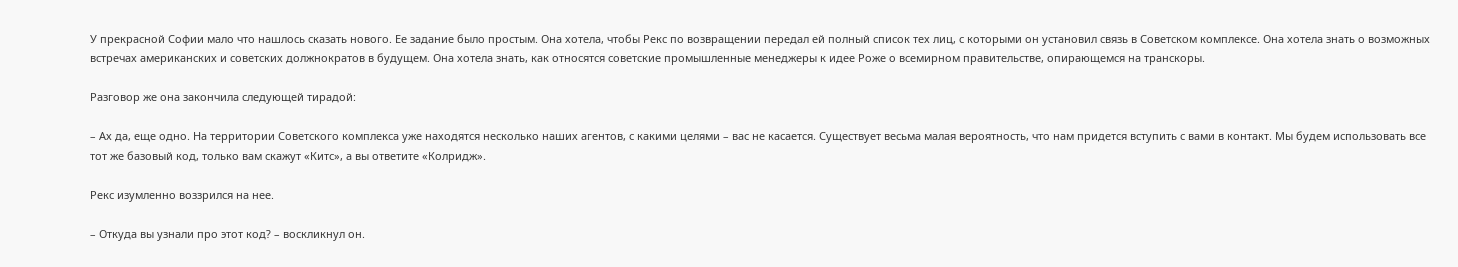У прекрасной Софии мало что нашлось сказать нового. Ее задание было простым. Она хотела, чтобы Рекс по возвращении передал ей полный список тех лиц, с которыми он установил связь в Советском комплексе. Она хотела знать о возможных встречах американских и советских должнократов в будущем. Она хотела знать, как относятся советские промышленные менеджеры к идее Роже о всемирном правительстве, опирающемся на транскоры.

Разговор же она закончила следующей тирадой:

– Ах да, еще одно. На территории Советского комплекса уже находятся несколько наших агентов, с какими целями – вас не касается. Существует весьма малая вероятность, что нам придется вступить с вами в контакт. Мы будем использовать все тот же базовый код, только вам скажут «Китс», а вы ответите «Колридж».

Рекс изумленно воззрился на нее.

– Откуда вы узнали про этот код? – воскликнул он.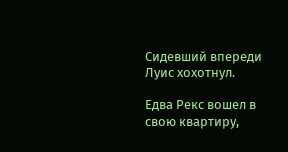Сидевший впереди Луис хохотнул.

Едва Рекс вошел в свою квартиру,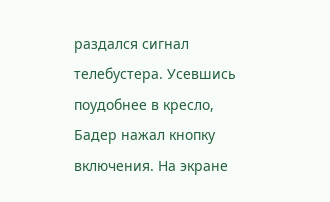раздался сигнал телебустера. Усевшись поудобнее в кресло, Бадер нажал кнопку включения. На экране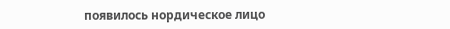появилось нордическое лицо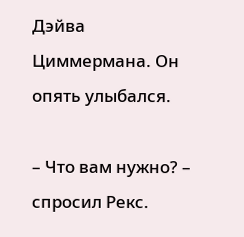Дэйва Циммермана. Он опять улыбался.

– Что вам нужно? – спросил Рекс.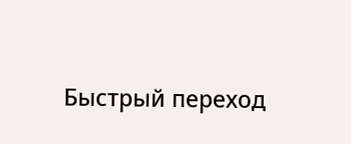Быстрый переход